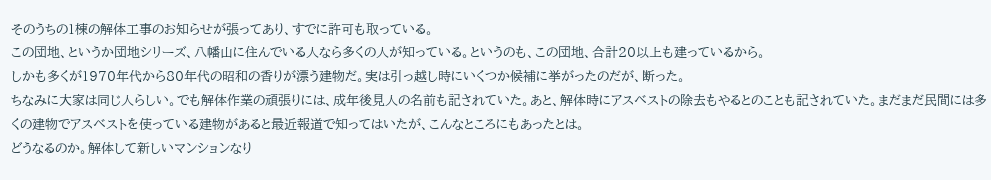そのうちの1棟の解体工事のお知らせが張ってあり、すでに許可も取っている。
この団地、というか団地シリーズ、八幡山に住んでいる人なら多くの人が知っている。というのも、この団地、合計20以上も建っているから。
しかも多くが1970年代から80年代の昭和の香りが漂う建物だ。実は引っ越し時にいくつか候補に挙がったのだが、断った。
ちなみに大家は同じ人らしい。でも解体作業の頑張りには、成年後見人の名前も記されていた。あと、解体時にアスベストの除去もやるとのことも記されていた。まだまだ民間には多くの建物でアスベストを使っている建物があると最近報道で知ってはいたが、こんなところにもあったとは。
どうなるのか。解体して新しいマンションなり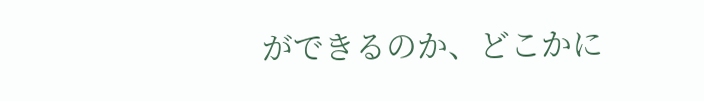ができるのか、どこかに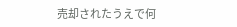売却されたうえで何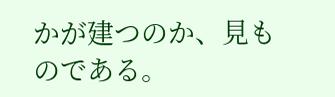かが建つのか、見ものである。